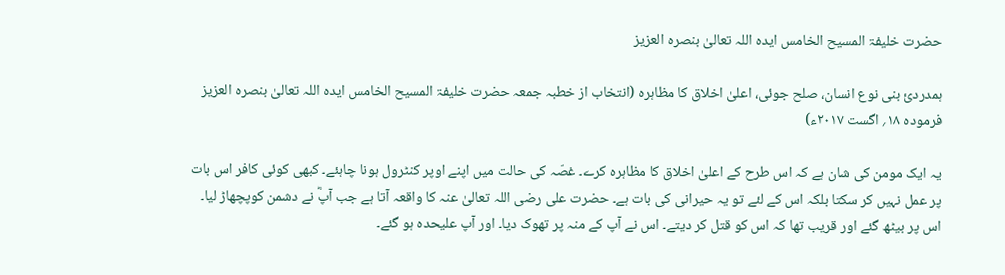حضرت خلیفۃ المسیح الخامس ایدہ اللہ تعالیٰ بنصرہ العزیز

ہمدردیٔ بنی نوع انسان، صلح جوئی، اعلیٰ اخلاق کا مظاہرہ (انتخاب از خطبہ جمعہ حضرت خلیفۃ المسیح الخامس ایدہ اللہ تعالیٰ بنصرہ العزیز فرمودہ ۱۸؍ اگست ۲۰۱۷ء)

یہ ایک مومن کی شان ہے کہ اس طرح کے اعلیٰ اخلاق کا مظاہرہ کرے۔ غصّہ کی حالت میں اپنے اوپر کنٹرول ہونا چاہئے۔ کبھی کوئی کافر اس بات پر عمل نہیں کر سکتا بلکہ اس کے لئے تو یہ حیرانی کی بات ہے۔ حضرت علی رضی اللہ تعالیٰ عنہ کا واقعہ آتا ہے جب آپؓ نے دشمن کوپچھاڑ لیا۔ اس پر بیٹھ گئے اور قریب تھا کہ اس کو قتل کر دیتے۔ اس نے آپ کے منہ پر تھوک دیا۔ اور آپ علیحدہ ہو گئے۔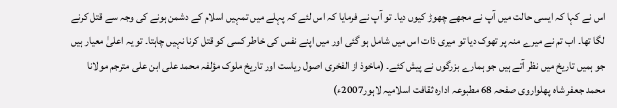اس نے کہا کہ ایسی حالت میں آپ نے مجھے چھوڑ کیوں دیا۔ تو آپ نے فرمایا کہ اس لئے کہ پہلے میں تمہیں اسلام کے دشمن ہونے کی وجہ سے قتل کرنے لگا تھا۔ اب تم نے میرے منہ پر تھوک دیا تو میری ذات اس میں شامل ہو گئی اور میں اپنے نفس کی خاطر کسی کو قتل کرنا نہیں چاہتا۔ تو یہ اعلیٰ معیار ہیں جو ہمیں تاریخ میں نظر آتے ہیں جو ہمارے بزرگوں نے پیش کئے۔ (ماخوذ از الفخری اصول ریاست اور تاریخ ملوک مؤلفہ محمد علی ابن علی مترجم مولانا محمد جعفر شاہ پھلواروی صفحہ 68 مطبوعہ ادارہ ثقافت اسلامیہ لاہور2007ء)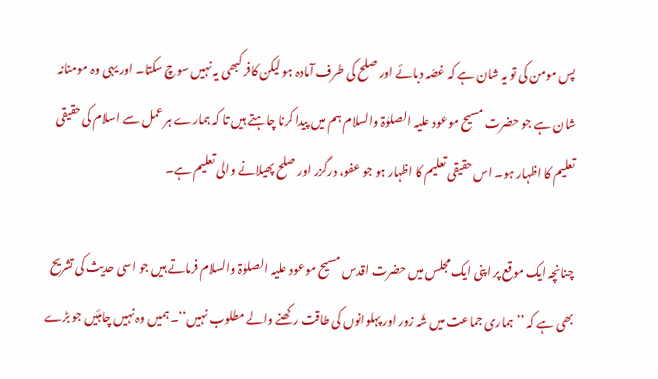پس مومن کی تو یہ شان ہے کہ غصّہ دبائے اور صلح کی طرف آمادہ ہو لیکن کافر کبھی یہ نہیں سوچ سکتا۔ اور یہی وہ مومنانہ شان ہے جو حضرت مسیح موعود علیہ الصلوٰۃ والسلام ہم میں پیدا کرنا چاہتے ہیں تا کہ ہمارے ہر عمل سے اسلام کی حقیقی تعلیم کا اظہار ہو۔ اس حقیقی تعلیم کا اظہار ہو جو عفو، درگزر اور صلح پھیلانے والی تعلیم ہے۔

چنانچہ ایک موقع پر اپنی ایک مجلس میں حضرت اقدس مسیح موعود علیہ الصلوٰۃ والسلام فرماتے ہیں جو اسی حدیث کی تشریح بھی ہے کہ ’’ہماری جماعت میں شَہ زور اور پہلوانوں کی طاقت رکھنے والے مطلوب نہیں‘‘۔ ہمیں وہ نہیں چاہئیں جو بڑے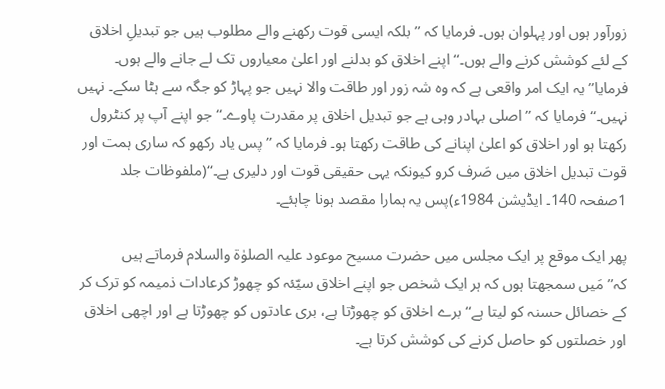زورآور ہوں اور پہلوان ہوں۔ فرمایا کہ ’’بلکہ ایسی قوت رکھنے والے مطلوب ہیں جو تبدیلِ اخلاق کے لئے کوشش کرنے والے ہوں۔‘‘ اپنے اخلاق کو بدلنے اور اعلیٰ معیاروں تک لے جانے والے ہوں۔ فرمایا’’یہ ایک امر واقعی ہے کہ وہ شہ زور اور طاقت والا نہیں جو پہاڑ کو جگہ سے ہٹا سکے۔ نہیں نہیں۔‘‘ فرمایا کہ ’’اصلی بہادر وہی ہے جو تبدیل اخلاق پر مقدرت پاوے۔‘‘ جو اپنے آپ پر کنٹرول رکھتا ہو اور اخلاق کو اعلیٰ اپنانے کی طاقت رکھتا ہو۔ فرمایا کہ ’’پس یاد رکھو کہ ساری ہمت اور قوت تبدیل اخلاق میں صَرف کرو کیونکہ یہی حقیقی قوت اور دلیری ہے۔‘‘(ملفوظات جلد 1صفحہ 140۔ ایڈیشن 1984ء)پس یہ ہمارا مقصد ہونا چاہئے۔

پھر ایک موقع پر ایک مجلس میں حضرت مسیح موعود علیہ الصلوٰۃ والسلام فرماتے ہیں کہ’’مَیں سمجھتا ہوں کہ ہر ایک شخص جو اپنے اخلاق سیّئہ کو چھوڑ کرعادات ذمیمہ کو ترک کر کے خصائل حسنہ کو لیتا ہے‘‘ برے اخلاق کو چھوڑتا ہے، بری عادتوں کو چھوڑتا ہے اور اچھی اخلاق اور خصلتوں کو حاصل کرنے کی کوشش کرتا ہے۔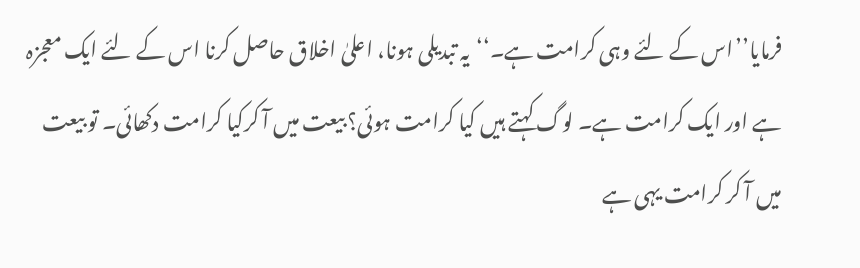فرمایا’’اس کے لئے وہی کرامت ہے۔‘‘یہ تبدیلی ہونا، اعلیٰ اخلاق حاصل کرنا اس کے لئے ایک معجزہ ہے اور ایک کرامت ہے۔ لوگ کہتے ہیں کیا کرامت ہوئی؟ بیعت میں آ کرکیا کرامت دکھائی۔ تو بیعت میں آ کر کرامت یہی ہے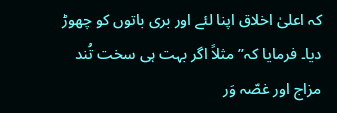کہ اعلیٰ اخلاق اپنا لئے اور بری باتوں کو چھوڑ دیا۔ فرمایا کہ’’مثلاً اگر بہت ہی سخت تُند مزاج اور غصّہ وَر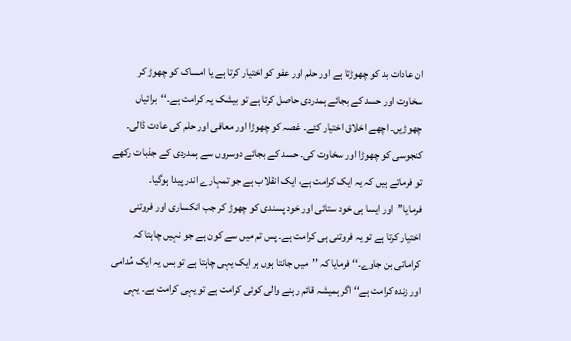ان عادات بد کو چھوڑتا ہے اور حلم اور عفو کو اختیار کرتا ہے یا امساک کو چھوڑ کر سخاوت اور حسد کے بجائے ہمدردی حاصل کرتا ہے تو بیشک یہ کرامت ہے۔‘‘برائیاں چھوڑیں۔ اچھے اخلاق اختیار کئے۔ غصہ کو چھوڑا اور معافی اور حلم کی عادت ڈالی۔ کنجوسی کو چھوڑا اور سخاوت کی۔ حسد کے بجائے دوسروں سے ہمدردی کے جذبات رکھے تو فرماتے ہیں کہ یہ ایک کرامت ہے، ایک انقلاب ہے جو تمہارے اندر پیدا ہوگیا۔ فرمایا’’اور ایسا ہی خود ستائی اور خود پسندی کو چھوڑ کر جب انکساری اور فروتنی اختیار کرتا ہے تو یہ فروتنی ہی کرامت ہے۔ پس تم میں سے کون ہے جو نہیں چاہتا کہ کراماتی بن جاوے۔‘‘ فرمایا کہ ’’میں جانتا ہوں ہر ایک یہی چاہتا ہے تو بس یہ ایک مُدامی اور زندہ کرامت ہے‘‘ اگر ہمیشہ قائم رہنے والی کوئی کرامت ہے تو یہی کرامت ہے۔ یہی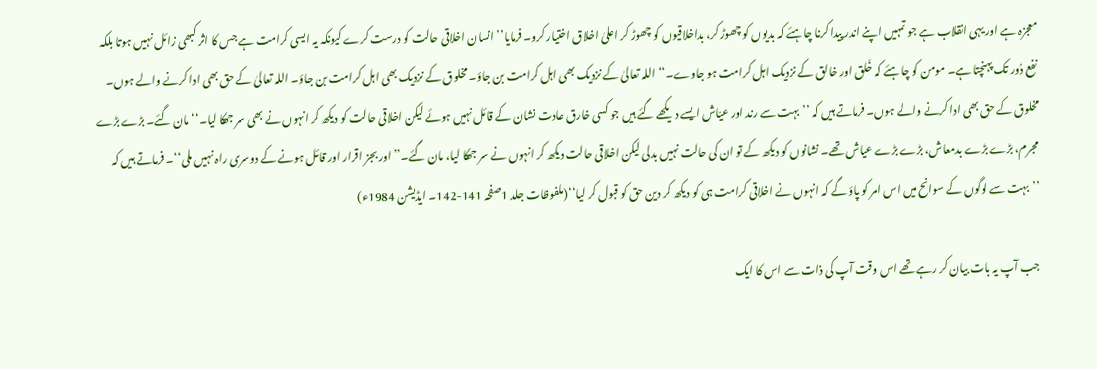معجزہ ہے اور یہی انقلاب ہے جو تمہیں اپنے اندر پیدا کرنا چاہئے کہ بدیوں کو چھوڑ کر، بداخلاقیوں کو چھوڑ کر اعلیٰ اخلاق اختیار کرو۔ فرمایا’’انسان اخلاقی حالت کو درست کرے کیونکہ یہ ایسی کرامت ہے جس کا اثر کبھی زائل نہیں ہوتا بلکہ نفع دُور تک پہنچتا ہے۔ مومن کو چاہئے کہ خَلق اور خالق کے نزدیک اہل کرامت ہو جاوے۔‘‘ اللہ تعالیٰ کے نزدیک بھی اہل کرامت بن جاؤ۔ مخلوق کے نزدیک بھی اہل کرامت بن جاؤ۔ اللہ تعالیٰ کے حق بھی ادا کرنے والے ہوں۔ مخلوق کے حق بھی ادا کرنے والے ہوں۔ فرماتے ہیں کہ ’’بہت سے رند اور عیّاش ایسے دیکھے گئے ہیں جو کسی خارق عادت نشان کے قائل نہیں ہوئے لیکن اخلاقی حالت کو دیکھ کر انہوں نے بھی سر جھکا لیا۔‘‘ مان گئے۔ بڑے بڑے مجرم، بڑے بڑے بدمعاش، بڑے بڑے عیاش تھے۔ نشانوں کو دیکھ کے تو ان کی حالت نہیں بدلی لیکن اخلاقی حالت دیکھ کر انہوں نے سر جھکا لیا، مان گئے۔’’اور بجز اقرار اور قائل ہونے کے دوسری راہ نہیں ملی‘‘۔ فرماتے ہیں کہ ’’بہت سے لوگوں کے سوانح میں اس امر کو پاؤ گے کہ انہوں نے اخلاقی کرامت ہی کو دیکھ کر دین حق کو قبول کر لیا‘‘(ملفوظات جلد 1صفحہ 141-142۔ ایڈیشن 1984ء)

جب آپ یہ بات بیان کر رہے تھے اس وقت آپ کی ذات سے اس کا ایک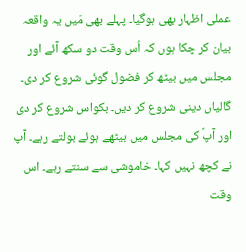عملی اظہار بھی ہوگیا۔ پہلے بھی مَیں یہ واقعہ بیان کر چکا ہوں کہ اُس وقت دو سکھ آئے اور مجلس میں بیٹھ کر فضول گوئی شروع کر دی۔ گالیاں دینی شروع کر دیں۔ بکواس شروع کر دی اور آپؑ کی مجلس میں بیٹھے ہوئے بولتے رہے۔ آپ نے کچھ نہیں کہا۔ خاموشی سے سنتے رہے۔ اس وقت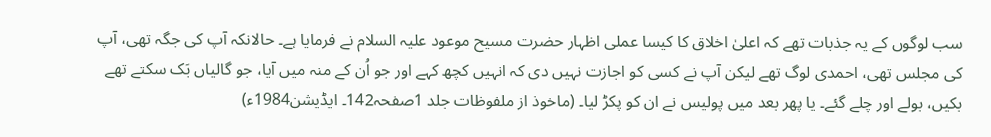سب لوگوں کے یہ جذبات تھے کہ اعلیٰ اخلاق کا کیسا عملی اظہار حضرت مسیح موعود علیہ السلام نے فرمایا ہے۔ حالانکہ آپ کی جگہ تھی، آپ کی مجلس تھی، احمدی لوگ تھے لیکن آپ نے کسی کو اجازت نہیں دی کہ انہیں کچھ کہے اور جو اُن کے منہ میں آیا، جو گالیاں بَک سکتے تھے بکیں، بولے اور چلے گئے۔ یا پھر بعد میں پولیس نے ان کو پکڑ لیا۔ (ماخوذ از ملفوظات جلد 1صفحہ142۔ ایڈیشن1984ء)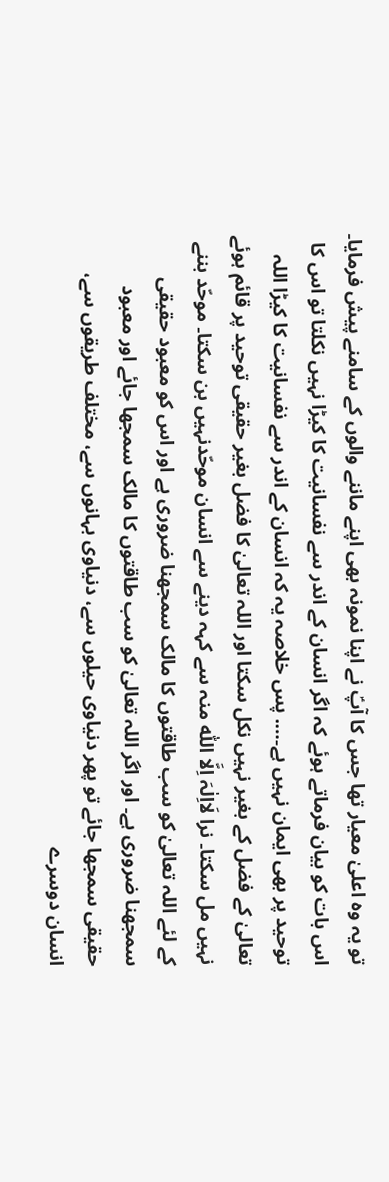تو یہ وہ اعلیٰ معیار تھا جس کا آپؑ نے اپنا نمونہ بھی اپنے ماننے والوں کے سامنے پیش فرمایا۔ اس بات کو بیان فرماتے ہوئے کہ اگر انسان کے اندر سے نفسانیت کا کیڑا نہیں نکلتا تو اس کا توحید پر بھی ایمان نہیں ہے۔…. پس خلاصہ یہ کہ انسان کے اندر سے نفسانیت کا کیڑا اللہ تعالیٰ کے فضل کے بغیر نہیں نکل سکتا اور اللہ تعالیٰ کا فضل بغیر حقیقی توحید پر قائم ہوئے نہیں مل سکتا۔ نرا لَااِلٰہَ اِلَّا اللّٰہ منہ سے کہہ دینے سے انسان موحّدنہیں بن سکتا۔ موحّد بننے کے لئے اللہ تعالیٰ کو سب طاقتوں کا مالک سمجھنا ضروری ہے اور اس کو معبود حقیقی سمجھنا ضروری ہے۔ اور اگر اللہ تعالیٰ کو سب طاقتوں کا مالک سمجھا جائے اور معبود حقیقی سمجھا جائے تو پھر دنیاوی حیلوں سے، دنیاوی بہانوں سے، مختلف طریقوں سے، انسان دوسرے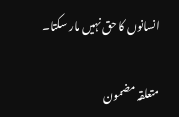انسانوں کا حق نہیں مار سکتا۔

متعلقہ مضمون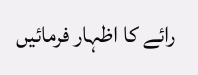رائے کا اظہار فرمائیں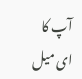آپ کا ای میل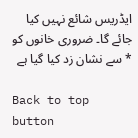ایڈریس شائع نہیں کیا جائے گا۔ ضروری خانوں کو * سے نشان زد کیا گیا ہے

Back to top button